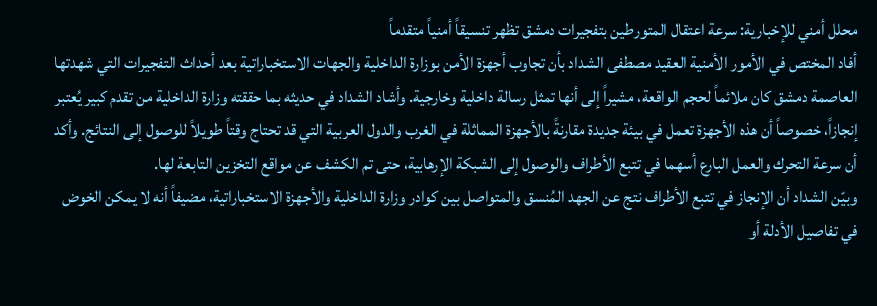محلل أمني للإخبارية: سرعة اعتقال المتورطين بتفجيرات دمشق تظهر تنسيقاً أمنياً متقدماً
أفاد المختص في الأمور الأمنية العقيد مصطفى الشداد بأن تجاوب أجهزة الأمن بوزارة الداخلية والجهات الاستخباراتية بعد أحداث التفجيرات التي شهدتها العاصمة دمشق كان ملائماً لحجم الواقعة، مشيراً إلى أنها تمثل رسالة داخلية وخارجية. وأشاد الشداد في حديثه بما حققته وزارة الداخلية من تقدم كبير يُعتبر إنجازاً، خصوصاً أن هذه الأجهزة تعمل في بيئة جديدة مقارنةً بالأجهزة المماثلة في الغرب والدول العربية التي قد تحتاج وقتاً طويلاً للوصول إلى النتائج. وأكد أن سرعة التحرك والعمل البارع أسهما في تتبع الأطراف والوصول إلى الشبكة الإرهابية، حتى تم الكشف عن مواقع التخزين التابعة لها.
وبيّن الشداد أن الإنجاز في تتبع الأطراف نتج عن الجهد المُنسق والمتواصل بين كوادر وزارة الداخلية والأجهزة الاستخباراتية، مضيفاً أنه لا يمكن الخوض في تفاصيل الأدلة أو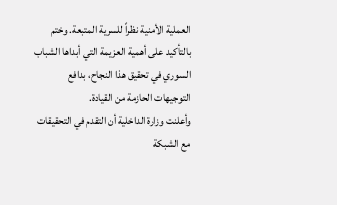العملية الأمنية نظراً للسرية المتبعة. وختم بالتأكيد على أهمية العزيمة التي أبداها الشباب السوري في تحقيق هذا النجاح، بدافع التوجيهات الحازمة من القيادة.
وأعلنت وزارة الداخلية أن التقدم في التحقيقات مع الشبكة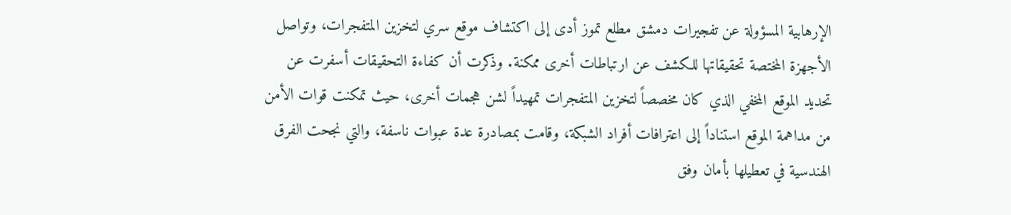الإرهابية المسؤولة عن تفجيرات دمشق مطلع تموز أدى إلى اكتشاف موقع سري لتخزين المتفجرات، وتواصل الأجهزة المختصة تحقيقاتها للكشف عن ارتباطات أخرى ممكنة. وذكرت أن كفاءة التحقيقات أسفرت عن تحديد الموقع المخفي الذي كان مخصصاً لتخزين المتفجرات تمهيداً لشن هجمات أخرى، حيث تمكنت قوات الأمن من مداهمة الموقع استناداً إلى اعترافات أفراد الشبكة، وقامت بمصادرة عدة عبوات ناسفة، والتي نجحت الفرق الهندسية في تعطيلها بأمان وفق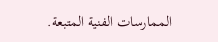الممارسات الفنية المتبعة.